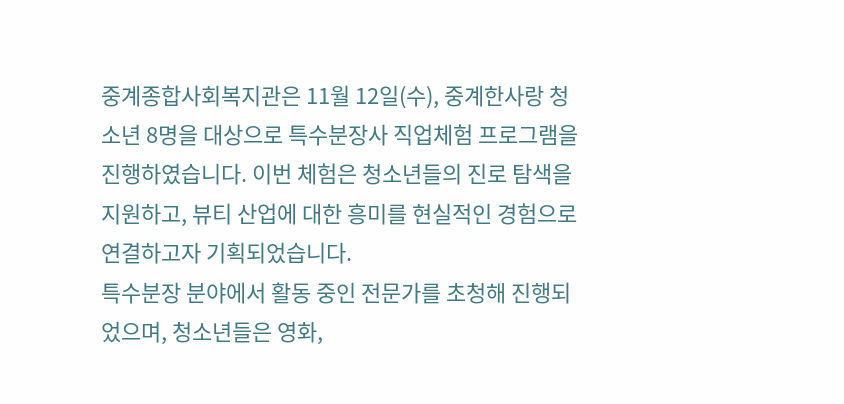중계종합사회복지관은 11월 12일(수), 중계한사랑 청소년 8명을 대상으로 특수분장사 직업체험 프로그램을 진행하였습니다. 이번 체험은 청소년들의 진로 탐색을 지원하고, 뷰티 산업에 대한 흥미를 현실적인 경험으로 연결하고자 기획되었습니다.
특수분장 분야에서 활동 중인 전문가를 초청해 진행되었으며, 청소년들은 영화,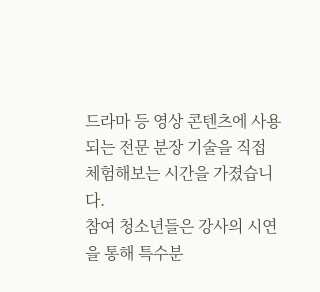드라마 등 영상 콘텐츠에 사용되는 전문 분장 기술을 직접 체험해보는 시간을 가졌습니다.
참여 청소년들은 강사의 시연을 통해 특수분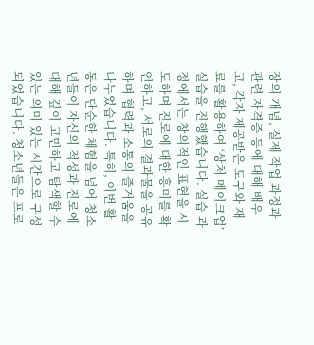장의 개념, 실제 작업 과정과 관련 자격증 등에 대해 배우고, 각자 제공받은 도구와 재료를 활용하여 ‘상처 메이크업’ 실습을 진행했습니다. 실습 과정에서는 창의적인 표현을 시도하며 진로에 대한 흥미를 확인하고, 서로의 결과물을 공유하며 협력과 소통의 즐거움을 나누었습니다. 특히, 이번 활동은 단순한 체험을 넘어 청소년들이 자신의 적성과 진로에 대해 깊이 고민하고 탐색할 수 있는 의미 있는 시간으로 구성되었습니다. 청소년들은 프로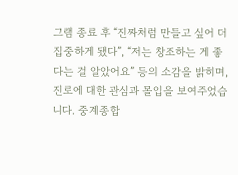그램 종료 후 “진짜처럼 만들고 싶어 더 집중하게 됐다”, “저는 창조하는 게 좋다는 걸 알았어요” 등의 소감을 밝히며, 진로에 대한 관심과 몰입을 보여주었습니다. 중계종합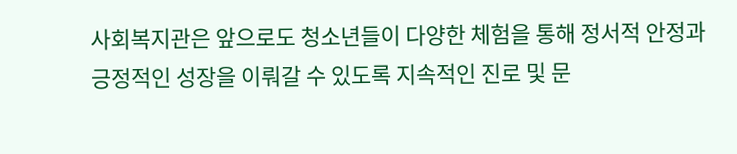사회복지관은 앞으로도 청소년들이 다양한 체험을 통해 정서적 안정과 긍정적인 성장을 이뤄갈 수 있도록 지속적인 진로 및 문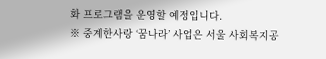화 프로그램을 운영할 예정입니다.
※ 중계한사랑 ‘꿈나라’ 사업은 서울 사회복지공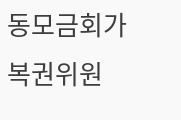동모금회가 복권위원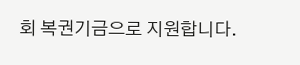회 복권기금으로 지원합니다.